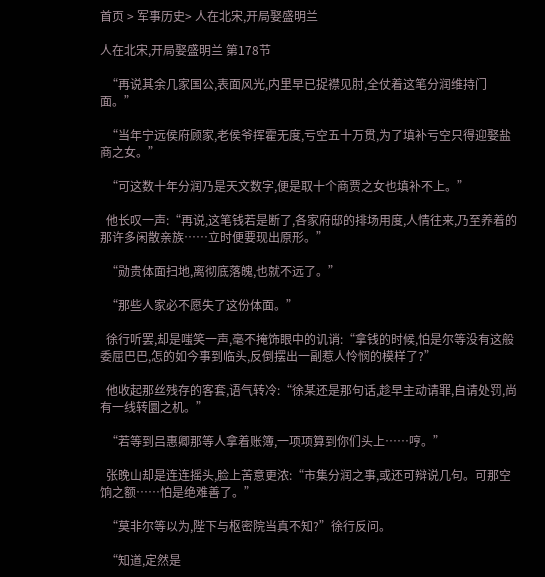首页 > 军事历史> 人在北宋,开局娶盛明兰

人在北宋,开局娶盛明兰 第178节

  “再说其余几家国公,表面风光,内里早已捉襟见肘,全仗着这笔分润维持门面。”

  “当年宁远侯府顾家,老侯爷挥霍无度,亏空五十万贯,为了填补亏空只得迎娶盐商之女。”

  “可这数十年分润乃是天文数字,便是取十个商贾之女也填补不上。”

  他长叹一声:“再说,这笔钱若是断了,各家府邸的排场用度,人情往来,乃至养着的那许多闲散亲族……立时便要现出原形。”

  “勋贵体面扫地,离彻底落魄,也就不远了。”

  “那些人家必不愿失了这份体面。”

  徐行听罢,却是嗤笑一声,毫不掩饰眼中的讥诮:“拿钱的时候,怕是尔等没有这般委屈巴巴,怎的如今事到临头,反倒摆出一副惹人怜悯的模样了?”

  他收起那丝残存的客套,语气转冷:“徐某还是那句话,趁早主动请罪,自请处罚,尚有一线转圜之机。”

  “若等到吕惠卿那等人拿着账簿,一项项算到你们头上……哼。”

  张晚山却是连连摇头,脸上苦意更浓:“市集分润之事,或还可辩说几句。可那空饷之额……怕是绝难善了。”

  “莫非尔等以为,陛下与枢密院当真不知?”徐行反问。

  “知道,定然是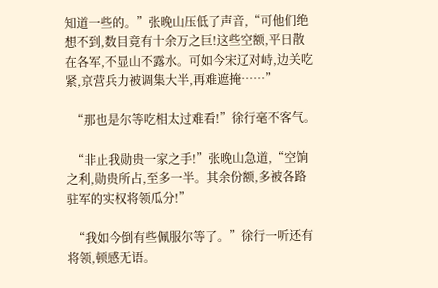知道一些的。”张晚山压低了声音,“可他们绝想不到,数目竟有十余万之巨!这些空额,平日散在各军,不显山不露水。可如今宋辽对峙,边关吃紧,京营兵力被调集大半,再难遮掩……”

  “那也是尔等吃相太过难看!”徐行毫不客气。

  “非止我勋贵一家之手!”张晚山急道,“空饷之利,勋贵所占,至多一半。其余份额,多被各路驻军的实权将领瓜分!”

  “我如今倒有些佩服尔等了。”徐行一听还有将领,顿感无语。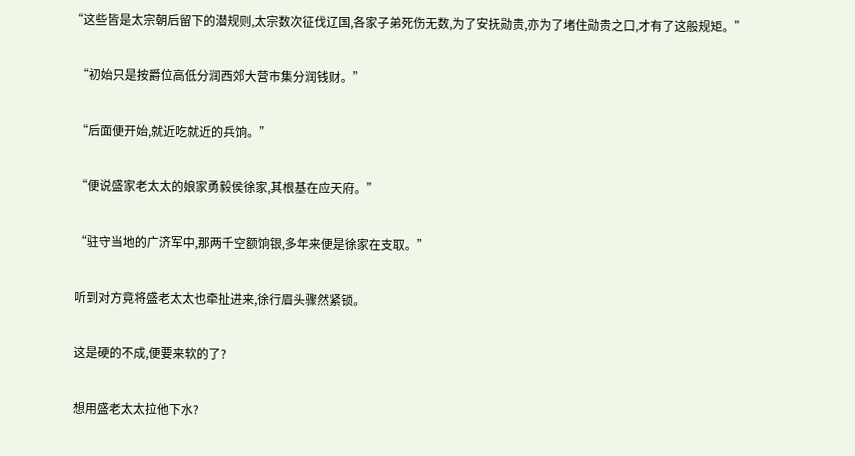“这些皆是太宗朝后留下的潜规则,太宗数次征伐辽国,各家子弟死伤无数,为了安抚勋贵,亦为了堵住勋贵之口,才有了这般规矩。”

  “初始只是按爵位高低分润西郊大营市集分润钱财。”

  “后面便开始,就近吃就近的兵饷。”

  “便说盛家老太太的娘家勇毅侯徐家,其根基在应天府。”

  “驻守当地的广济军中,那两千空额饷银,多年来便是徐家在支取。”

  听到对方竟将盛老太太也牵扯进来,徐行眉头骤然紧锁。

  这是硬的不成,便要来软的了?

  想用盛老太太拉他下水?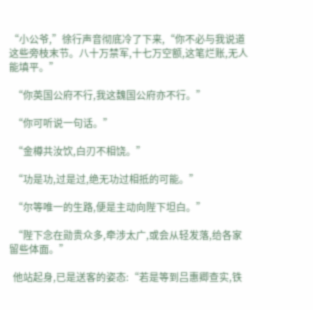“小公爷,”徐行声音彻底冷了下来,“你不必与我说道这些旁枝末节。八十万禁军,十七万空额,这笔烂账,无人能填平。”

  “你英国公府不行,我这魏国公府亦不行。”

  “你可听说一句话。”

  “金樽共汝饮,白刃不相饶。”

  “功是功,过是过,绝无功过相抵的可能。”

  “尔等唯一的生路,便是主动向陛下坦白。”

  “陛下念在勋贵众多,牵涉太广,或会从轻发落,给各家留些体面。”

  他站起身,已是送客的姿态:“若是等到吕惠卿查实,铁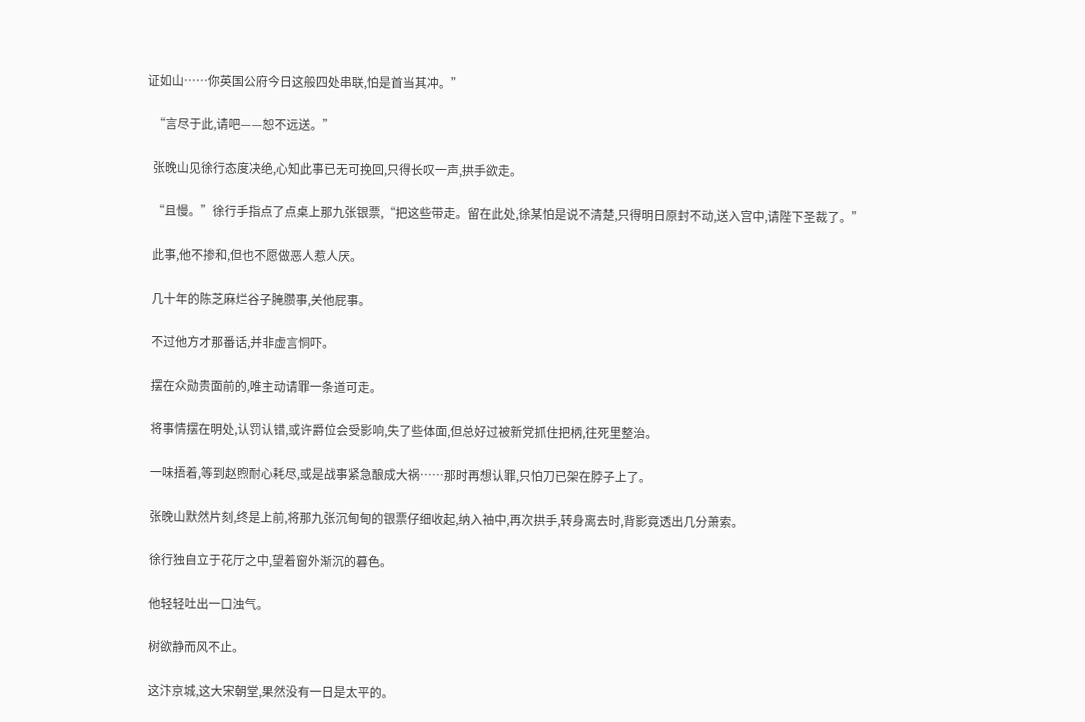证如山……你英国公府今日这般四处串联,怕是首当其冲。”

  “言尽于此,请吧——恕不远送。”

  张晚山见徐行态度决绝,心知此事已无可挽回,只得长叹一声,拱手欲走。

  “且慢。”徐行手指点了点桌上那九张银票,“把这些带走。留在此处,徐某怕是说不清楚,只得明日原封不动,送入宫中,请陛下圣裁了。”

  此事,他不掺和,但也不愿做恶人惹人厌。

  几十年的陈芝麻烂谷子腌臜事,关他屁事。

  不过他方才那番话,并非虚言恫吓。

  摆在众勋贵面前的,唯主动请罪一条道可走。

  将事情摆在明处,认罚认错,或许爵位会受影响,失了些体面,但总好过被新党抓住把柄,往死里整治。

  一味捂着,等到赵煦耐心耗尽,或是战事紧急酿成大祸……那时再想认罪,只怕刀已架在脖子上了。

  张晚山默然片刻,终是上前,将那九张沉甸甸的银票仔细收起,纳入袖中,再次拱手,转身离去时,背影竟透出几分萧索。

  徐行独自立于花厅之中,望着窗外渐沉的暮色。

  他轻轻吐出一口浊气。

  树欲静而风不止。

  这汴京城,这大宋朝堂,果然没有一日是太平的。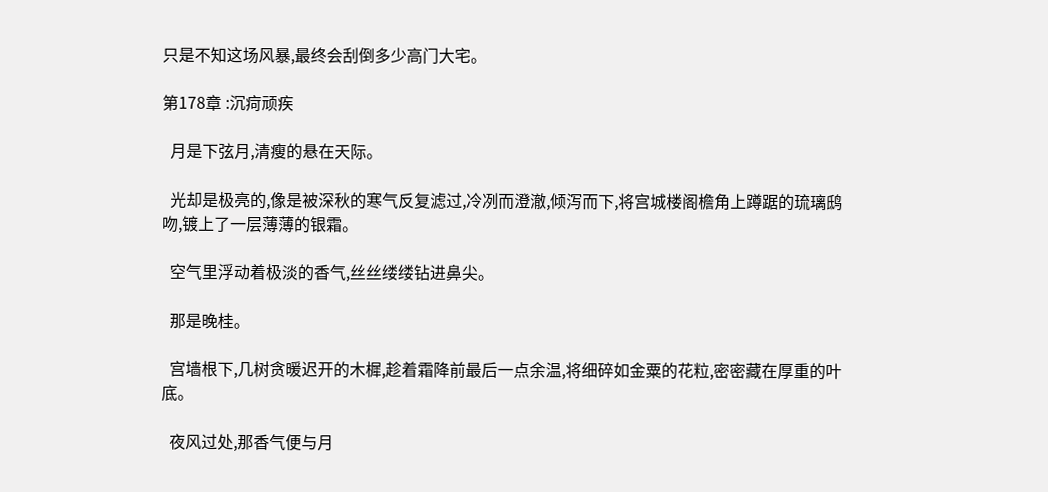只是不知这场风暴,最终会刮倒多少高门大宅。

第178章 :沉疴顽疾

  月是下弦月,清瘦的悬在天际。

  光却是极亮的,像是被深秋的寒气反复滤过,冷冽而澄澈,倾泻而下,将宫城楼阁檐角上蹲踞的琉璃鸱吻,镀上了一层薄薄的银霜。

  空气里浮动着极淡的香气,丝丝缕缕钻进鼻尖。

  那是晚桂。

  宫墙根下,几树贪暖迟开的木樨,趁着霜降前最后一点余温,将细碎如金粟的花粒,密密藏在厚重的叶底。

  夜风过处,那香气便与月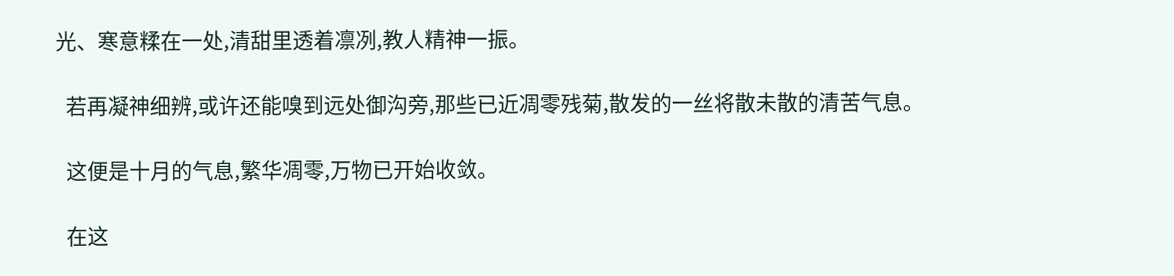光、寒意糅在一处,清甜里透着凛冽,教人精神一振。

  若再凝神细辨,或许还能嗅到远处御沟旁,那些已近凋零残菊,散发的一丝将散未散的清苦气息。

  这便是十月的气息,繁华凋零,万物已开始收敛。

  在这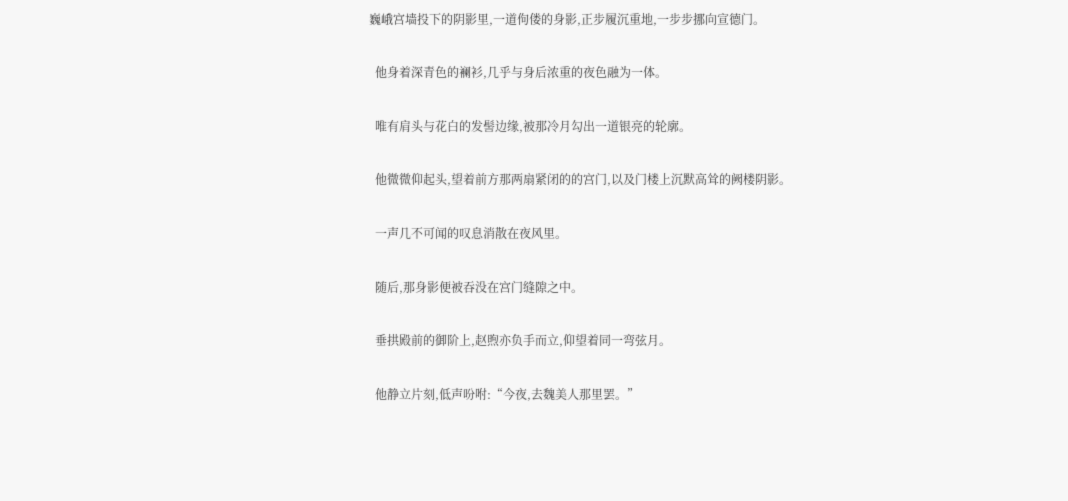巍峨宫墙投下的阴影里,一道佝偻的身影,正步履沉重地,一步步挪向宣德门。

  他身着深青色的襕衫,几乎与身后浓重的夜色融为一体。

  唯有肩头与花白的发髻边缘,被那冷月勾出一道银亮的轮廓。

  他微微仰起头,望着前方那两扇紧闭的的宫门,以及门楼上沉默高耸的阙楼阴影。

  一声几不可闻的叹息消散在夜风里。

  随后,那身影便被吞没在宫门缝隙之中。

  垂拱殿前的御阶上,赵煦亦负手而立,仰望着同一弯弦月。

  他静立片刻,低声吩咐:“今夜,去魏美人那里罢。”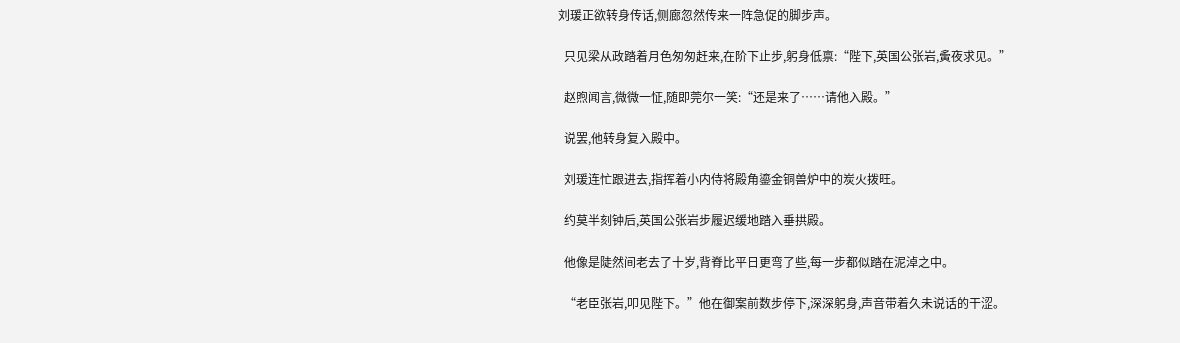刘瑗正欲转身传话,侧廊忽然传来一阵急促的脚步声。

  只见梁从政踏着月色匆匆赶来,在阶下止步,躬身低禀:“陛下,英国公张岩,夤夜求见。”

  赵煦闻言,微微一怔,随即莞尔一笑:“还是来了……请他入殿。”

  说罢,他转身复入殿中。

  刘瑗连忙跟进去,指挥着小内侍将殿角鎏金铜兽炉中的炭火拨旺。

  约莫半刻钟后,英国公张岩步履迟缓地踏入垂拱殿。

  他像是陡然间老去了十岁,背脊比平日更弯了些,每一步都似踏在泥淖之中。

  “老臣张岩,叩见陛下。”他在御案前数步停下,深深躬身,声音带着久未说话的干涩。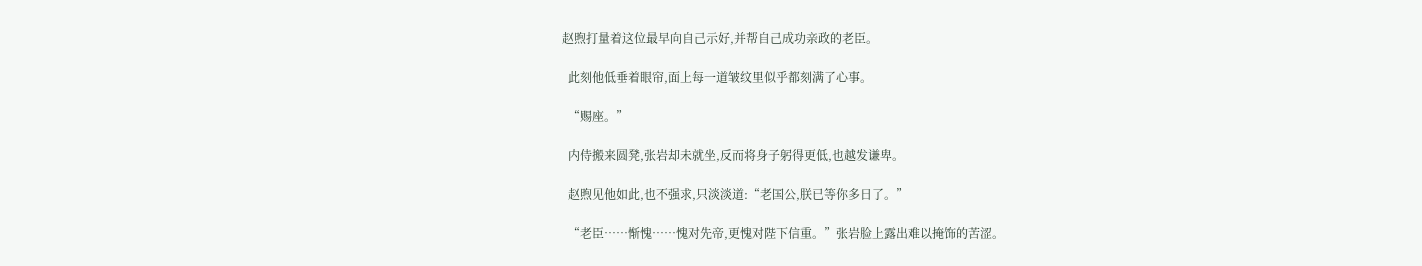赵煦打量着这位最早向自己示好,并帮自己成功亲政的老臣。

  此刻他低垂着眼帘,面上每一道皱纹里似乎都刻满了心事。

  “赐座。”

  内侍搬来圆凳,张岩却未就坐,反而将身子躬得更低,也越发谦卑。

  赵煦见他如此,也不强求,只淡淡道:“老国公,朕已等你多日了。”

  “老臣……惭愧……愧对先帝,更愧对陛下信重。”张岩脸上露出难以掩饰的苦涩。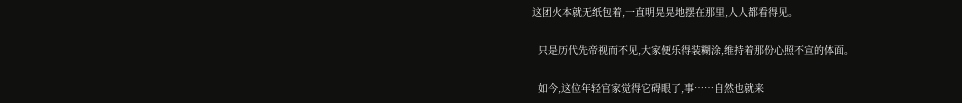这团火本就无纸包着,一直明晃晃地摆在那里,人人都看得见。

  只是历代先帝视而不见,大家便乐得装糊涂,维持着那份心照不宣的体面。

  如今,这位年轻官家觉得它碍眼了,事……自然也就来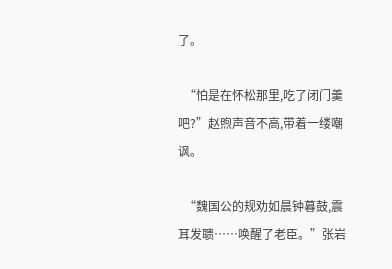了。

  “怕是在怀松那里,吃了闭门羹吧?”赵煦声音不高,带着一缕嘲讽。

  “魏国公的规劝如晨钟暮鼓,震耳发聩……唤醒了老臣。”张岩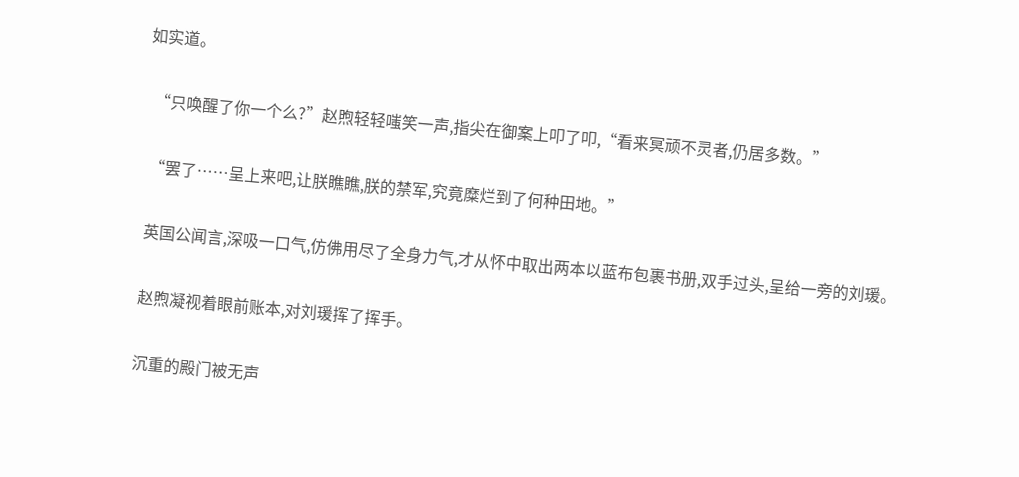如实道。

  “只唤醒了你一个么?”赵煦轻轻嗤笑一声,指尖在御案上叩了叩,“看来冥顽不灵者,仍居多数。”

  “罢了……呈上来吧,让朕瞧瞧,朕的禁军,究竟糜烂到了何种田地。”

  英国公闻言,深吸一口气,仿佛用尽了全身力气,才从怀中取出两本以蓝布包裹书册,双手过头,呈给一旁的刘瑗。

  赵煦凝视着眼前账本,对刘瑗挥了挥手。

  沉重的殿门被无声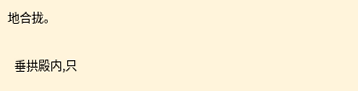地合拢。

  垂拱殿内,只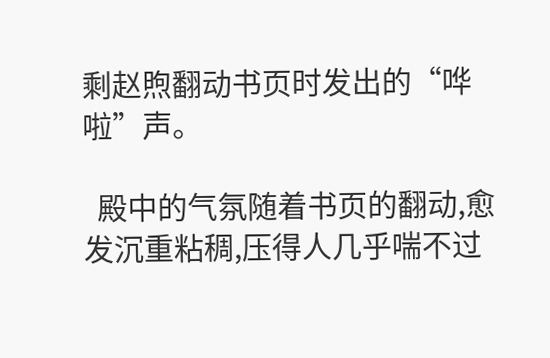剩赵煦翻动书页时发出的“哗啦”声。

  殿中的气氛随着书页的翻动,愈发沉重粘稠,压得人几乎喘不过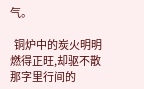气。

  铜炉中的炭火明明燃得正旺,却驱不散那字里行间的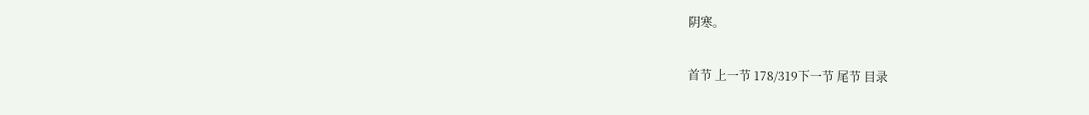阴寒。

首节 上一节 178/319下一节 尾节 目录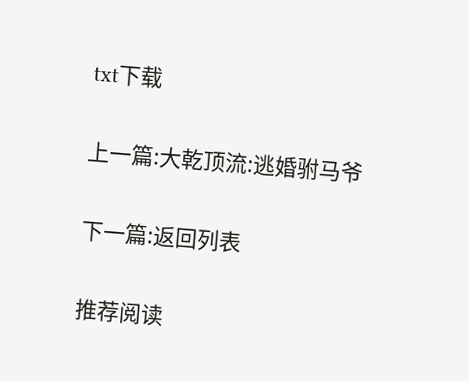txt下载

上一篇:大乾顶流:逃婚驸马爷

下一篇:返回列表

推荐阅读